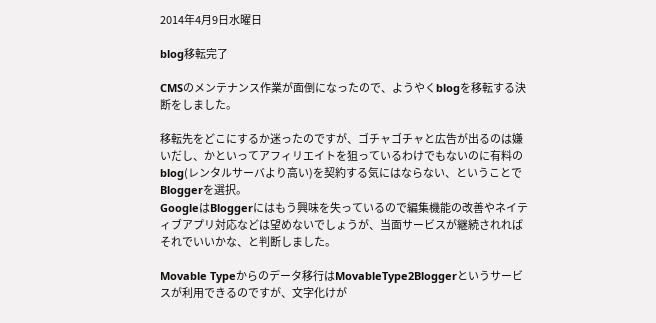2014年4月9日水曜日

blog移転完了

CMSのメンテナンス作業が面倒になったので、ようやくblogを移転する決断をしました。

移転先をどこにするか迷ったのですが、ゴチャゴチャと広告が出るのは嫌いだし、かといってアフィリエイトを狙っているわけでもないのに有料のblog(レンタルサーバより高い)を契約する気にはならない、ということでBloggerを選択。
GoogleはBloggerにはもう興味を失っているので編集機能の改善やネイティブアプリ対応などは望めないでしょうが、当面サービスが継続されればそれでいいかな、と判断しました。

Movable Typeからのデータ移行はMovableType2Bloggerというサービスが利用できるのですが、文字化けが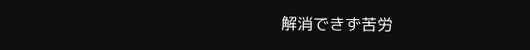解消できず苦労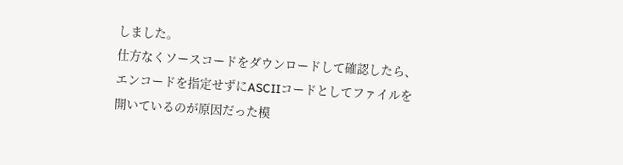しました。
仕方なくソースコードをダウンロードして確認したら、エンコードを指定せずにASCIIコードとしてファイルを開いているのが原因だった模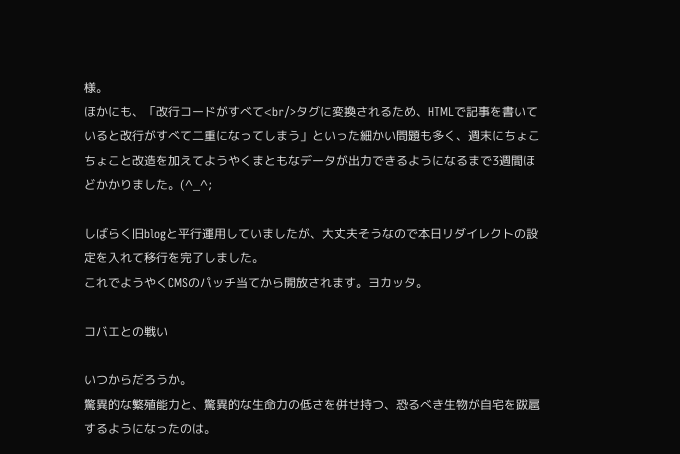様。
ほかにも、「改行コードがすべて<br/>タグに変換されるため、HTMLで記事を書いていると改行がすべて二重になってしまう」といった細かい問題も多く、週末にちょこちょこと改造を加えてようやくまともなデータが出力できるようになるまで3週間ほどかかりました。(^_^;

しばらく旧blogと平行運用していましたが、大丈夫そうなので本日リダイレクトの設定を入れて移行を完了しました。
これでようやくCMSのパッチ当てから開放されます。ヨカッタ。

コバエとの戦い

いつからだろうか。
驚異的な繁殖能力と、驚異的な生命力の低さを併せ持つ、恐るべき生物が自宅を跋扈するようになったのは。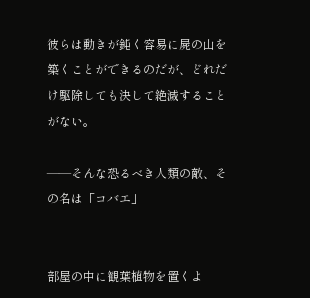彼らは動きが鈍く容易に屍の山を築くことができるのだが、どれだけ駆除しても決して絶滅することがない。

――そんな恐るべき人類の敵、その名は「コバエ」


部屋の中に観葉植物を置くよ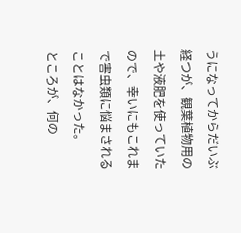うになってからだいぶ経つが、観葉植物用の土や液肥を使っていたので、幸いにもこれまで害虫類に悩まされることはなかった。
ところが、何の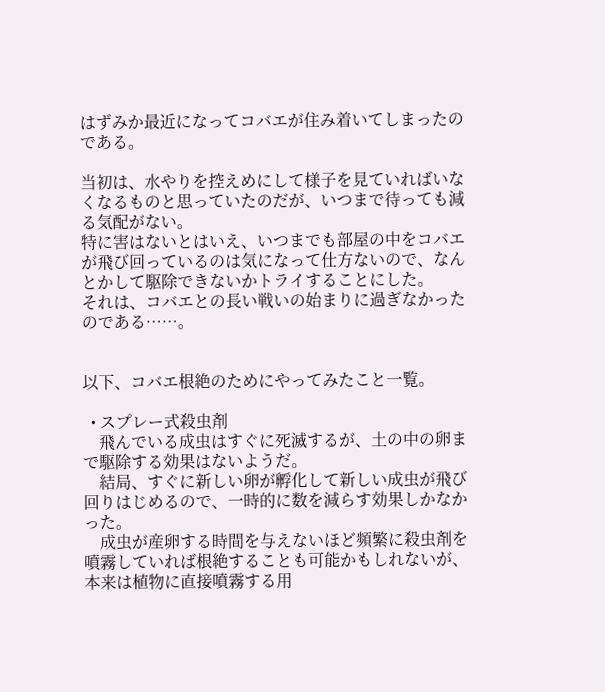はずみか最近になってコバエが住み着いてしまったのである。

当初は、水やりを控えめにして様子を見ていればいなくなるものと思っていたのだが、いつまで待っても減る気配がない。
特に害はないとはいえ、いつまでも部屋の中をコバエが飛び回っているのは気になって仕方ないので、なんとかして駆除できないかトライすることにした。
それは、コバエとの長い戦いの始まりに過ぎなかったのである……。


以下、コバエ根絶のためにやってみたこと一覧。

  • スプレー式殺虫剤
    飛んでいる成虫はすぐに死滅するが、土の中の卵まで駆除する効果はないようだ。
    結局、すぐに新しい卵が孵化して新しい成虫が飛び回りはじめるので、一時的に数を減らす効果しかなかった。
    成虫が産卵する時間を与えないほど頻繁に殺虫剤を噴霧していれば根絶することも可能かもしれないが、本来は植物に直接噴霧する用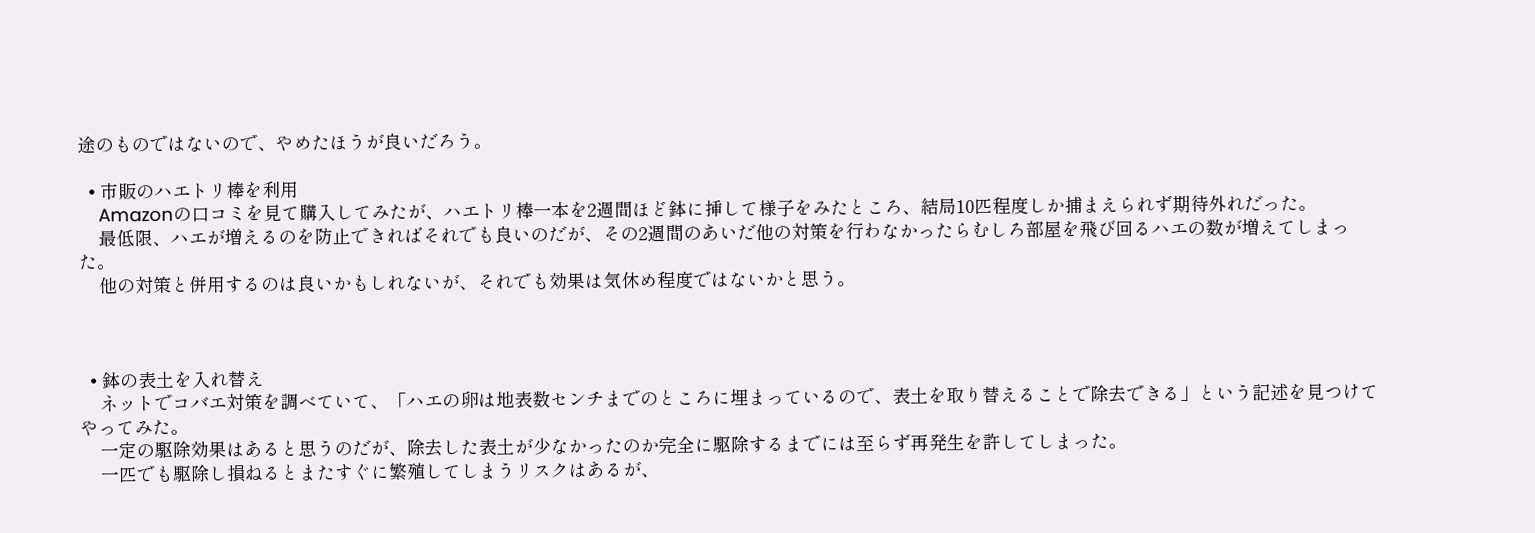途のものではないので、やめたほうが良いだろう。

  • 市販のハエトリ棒を利用
    Amazonの口コミを見て購入してみたが、ハエトリ棒一本を2週間ほど鉢に挿して様子をみたところ、結局10匹程度しか捕まえられず期待外れだった。
    最低限、ハエが増えるのを防止できればそれでも良いのだが、その2週間のあいだ他の対策を行わなかったらむしろ部屋を飛び回るハエの数が増えてしまった。
    他の対策と併用するのは良いかもしれないが、それでも効果は気休め程度ではないかと思う。



  • 鉢の表土を入れ替え
    ネットでコバエ対策を調べていて、「ハエの卵は地表数センチまでのところに埋まっているので、表土を取り替えることで除去できる」という記述を見つけてやってみた。
    一定の駆除効果はあると思うのだが、除去した表土が少なかったのか完全に駆除するまでには至らず再発生を許してしまった。
    一匹でも駆除し損ねるとまたすぐに繁殖してしまうリスクはあるが、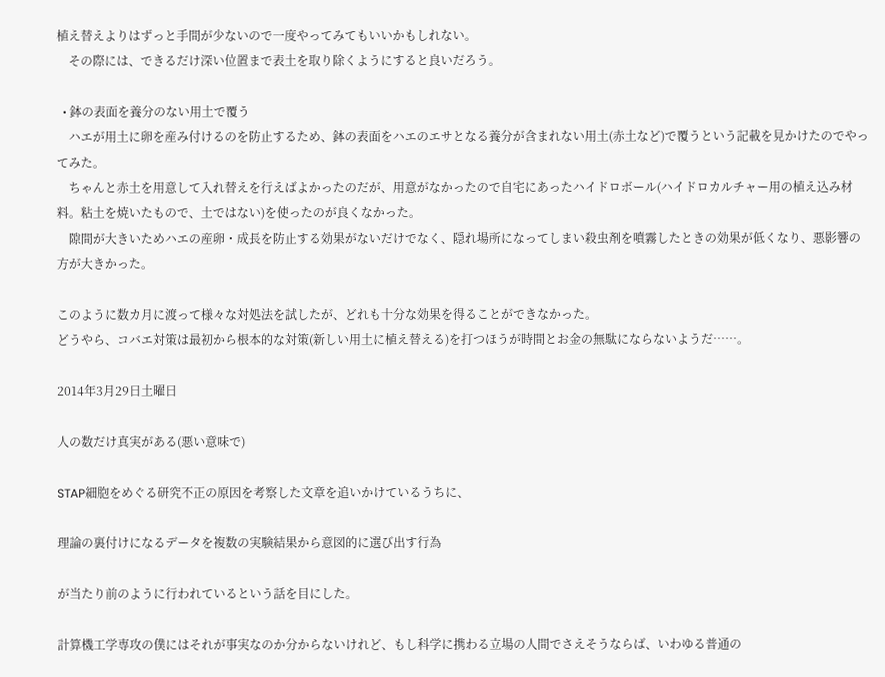植え替えよりはずっと手間が少ないので一度やってみてもいいかもしれない。
    その際には、できるだけ深い位置まで表土を取り除くようにすると良いだろう。

  • 鉢の表面を養分のない用土で覆う
    ハエが用土に卵を産み付けるのを防止するため、鉢の表面をハエのエサとなる養分が含まれない用土(赤土など)で覆うという記載を見かけたのでやってみた。
    ちゃんと赤土を用意して入れ替えを行えばよかったのだが、用意がなかったので自宅にあったハイドロボール(ハイドロカルチャー用の植え込み材料。粘土を焼いたもので、土ではない)を使ったのが良くなかった。
    隙間が大きいためハエの産卵・成長を防止する効果がないだけでなく、隠れ場所になってしまい殺虫剤を噴霧したときの効果が低くなり、悪影響の方が大きかった。

このように数カ月に渡って様々な対処法を試したが、どれも十分な効果を得ることができなかった。
どうやら、コバエ対策は最初から根本的な対策(新しい用土に植え替える)を打つほうが時間とお金の無駄にならないようだ……。

2014年3月29日土曜日

人の数だけ真実がある(悪い意味で)

STAP細胞をめぐる研究不正の原因を考察した文章を追いかけているうちに、

理論の裏付けになるデータを複数の実験結果から意図的に選び出す行為

が当たり前のように行われているという話を目にした。

計算機工学専攻の僕にはそれが事実なのか分からないけれど、もし科学に携わる立場の人間でさえそうならば、いわゆる普通の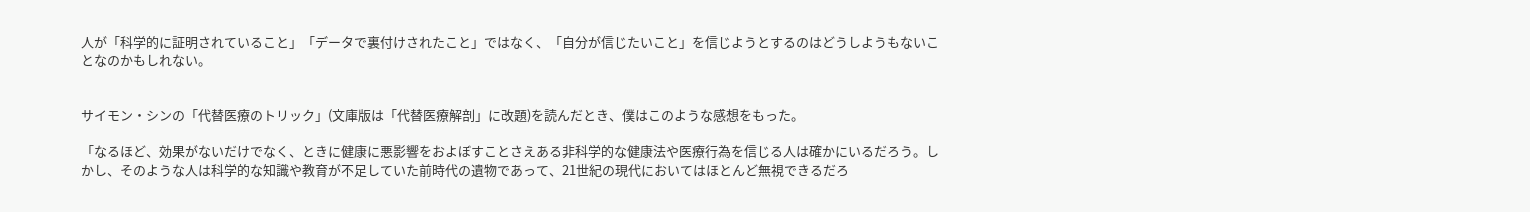人が「科学的に証明されていること」「データで裏付けされたこと」ではなく、「自分が信じたいこと」を信じようとするのはどうしようもないことなのかもしれない。


サイモン・シンの「代替医療のトリック」(文庫版は「代替医療解剖」に改題)を読んだとき、僕はこのような感想をもった。

「なるほど、効果がないだけでなく、ときに健康に悪影響をおよぼすことさえある非科学的な健康法や医療行為を信じる人は確かにいるだろう。しかし、そのような人は科学的な知識や教育が不足していた前時代の遺物であって、21世紀の現代においてはほとんど無視できるだろ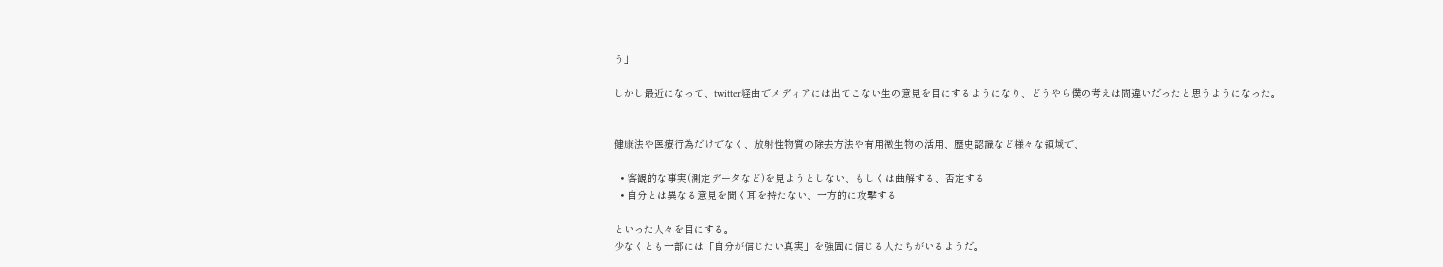う」

しかし最近になって、twitter経由でメディアには出てこない生の意見を目にするようになり、どうやら僕の考えは間違いだったと思うようになった。


健康法や医療行為だけでなく、放射性物質の除去方法や有用微生物の活用、歴史認識など様々な領域で、

  • 客観的な事実(測定データなど)を見ようとしない、もしくは曲解する、否定する
  • 自分とは異なる意見を聞く耳を持たない、一方的に攻撃する

といった人々を目にする。
少なくとも一部には「自分が信じたい真実」を強固に信じる人たちがいるようだ。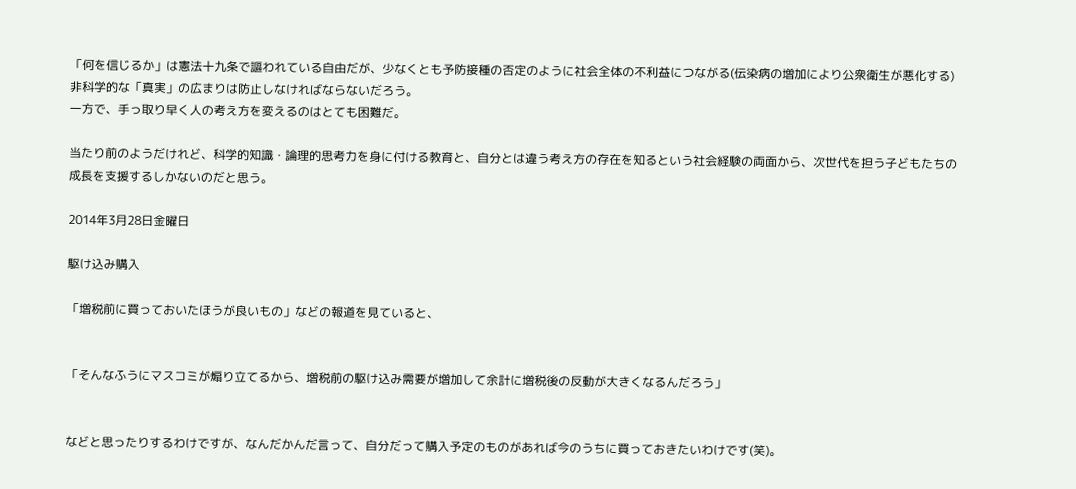「何を信じるか」は憲法十九条で謳われている自由だが、少なくとも予防接種の否定のように社会全体の不利益につながる(伝染病の増加により公衆衛生が悪化する)非科学的な「真実」の広まりは防止しなければならないだろう。
一方で、手っ取り早く人の考え方を変えるのはとても困難だ。

当たり前のようだけれど、科学的知識・論理的思考力を身に付ける教育と、自分とは違う考え方の存在を知るという社会経験の両面から、次世代を担う子どもたちの成長を支援するしかないのだと思う。

2014年3月28日金曜日

駆け込み購入

「増税前に買っておいたほうが良いもの」などの報道を見ていると、


「そんなふうにマスコミが煽り立てるから、増税前の駆け込み需要が増加して余計に増税後の反動が大きくなるんだろう」


などと思ったりするわけですが、なんだかんだ言って、自分だって購入予定のものがあれば今のうちに買っておきたいわけです(笑)。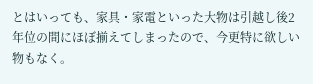とはいっても、家具・家電といった大物は引越し後2年位の間にほぼ揃えてしまったので、今更特に欲しい物もなく。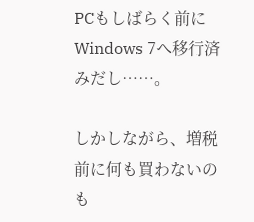PCもしばらく前にWindows 7へ移行済みだし……。

しかしながら、増税前に何も買わないのも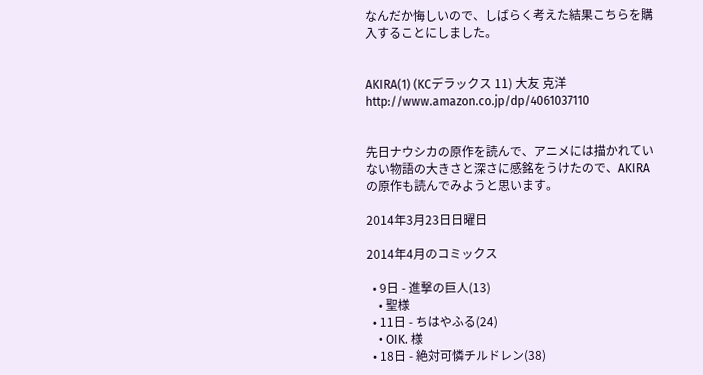なんだか悔しいので、しばらく考えた結果こちらを購入することにしました。


AKIRA(1) (KCデラックス 11) 大友 克洋
http://www.amazon.co.jp/dp/4061037110


先日ナウシカの原作を読んで、アニメには描かれていない物語の大きさと深さに感銘をうけたので、AKIRAの原作も読んでみようと思います。

2014年3月23日日曜日

2014年4月のコミックス

  • 9日 - 進撃の巨人(13)
    • 聖様
  • 11日 - ちはやふる(24)
    • OIK. 様
  • 18日 - 絶対可憐チルドレン(38)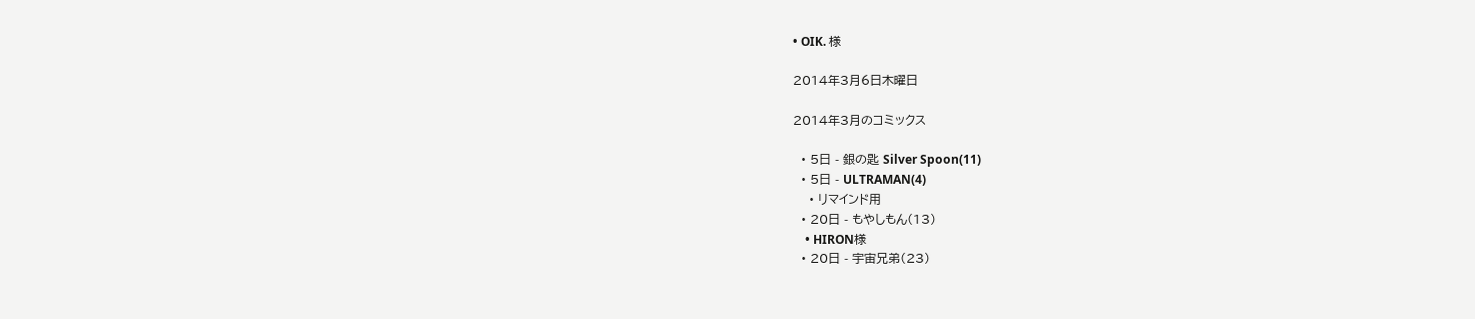• OIK. 様

2014年3月6日木曜日

2014年3月のコミックス

  • 5日 - 銀の匙 Silver Spoon(11)
  • 5日 - ULTRAMAN(4)
    • リマインド用
  • 20日 - もやしもん(13)
    • HIRON様
  • 20日 - 宇宙兄弟(23)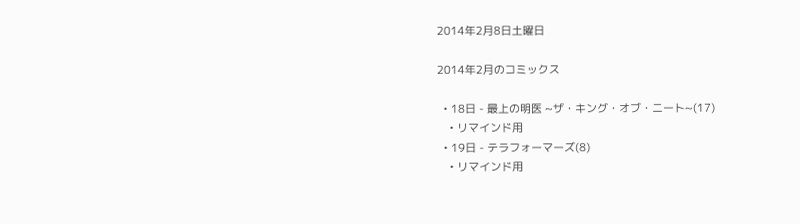2014年2月8日土曜日

2014年2月のコミックス

  • 18日 - 最上の明医 ~ザ・キング・オブ・ニート~(17)
    • リマインド用
  • 19日 - テラフォーマーズ(8)
    • リマインド用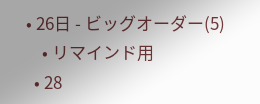• 26日 - ビッグオーダー(5)
    • リマインド用
  • 28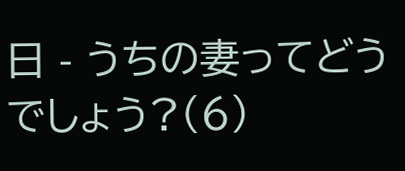日 - うちの妻ってどうでしょう?(6)